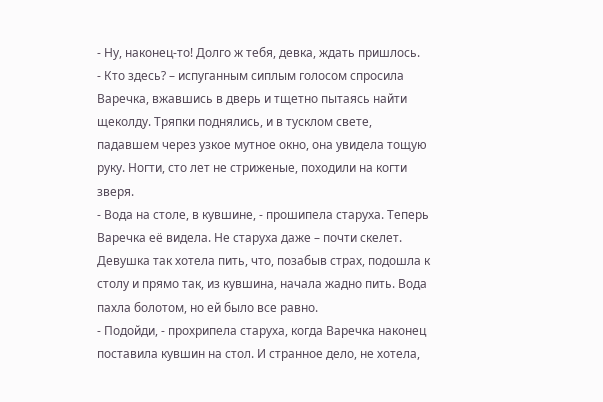- Ну, наконец-то! Долго ж тебя, девка, ждать пришлось.
- Кто здесь? – испуганным сиплым голосом спросила Варечка, вжавшись в дверь и тщетно пытаясь найти щеколду. Тряпки поднялись, и в тусклом свете, падавшем через узкое мутное окно, она увидела тощую руку. Ногти, сто лет не стриженые, походили на когти зверя.
- Вода на столе, в кувшине, - прошипела старуха. Теперь Варечка её видела. Не старуха даже – почти скелет. Девушка так хотела пить, что, позабыв страх, подошла к столу и прямо так, из кувшина, начала жадно пить. Вода пахла болотом, но ей было все равно.
- Подойди, - прохрипела старуха, когда Варечка наконец поставила кувшин на стол. И странное дело, не хотела,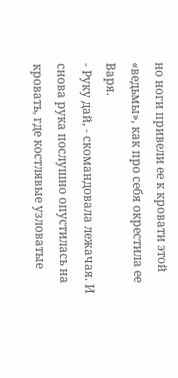но ноги привели ее к кровати этой «ведьмы», как про себя окрестила ее Варя.
- Руку дай, - скомандовала лежачая. И снова рука послушно опустилась на кровать, где костлявые узловатые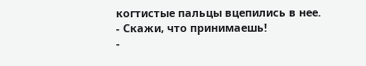когтистые пальцы вцепились в нее.
- Скажи, что принимаешь!
-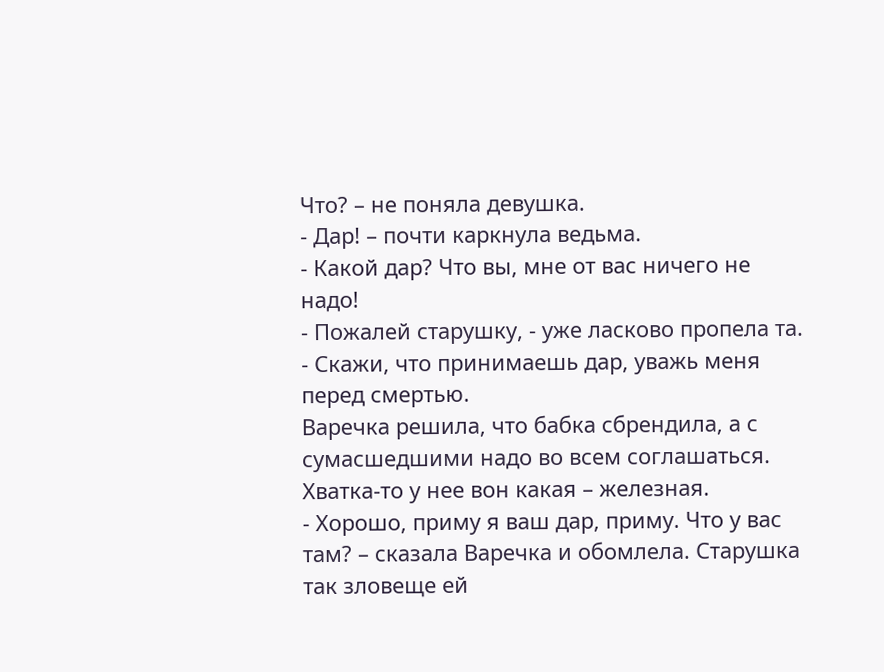Что? – не поняла девушка.
- Дар! – почти каркнула ведьма.
- Какой дар? Что вы, мне от вас ничего не надо!
- Пожалей старушку, - уже ласково пропела та. - Скажи, что принимаешь дар, уважь меня перед смертью.
Варечка решила, что бабка сбрендила, а с сумасшедшими надо во всем соглашаться. Хватка-то у нее вон какая – железная.
- Хорошо, приму я ваш дар, приму. Что у вас там? – сказала Варечка и обомлела. Старушка так зловеще ей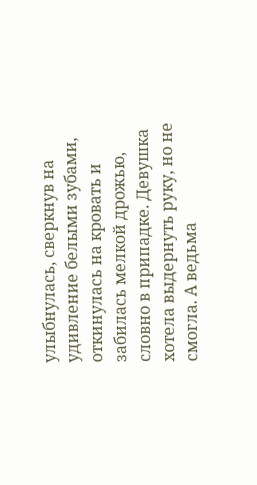улыбнулась, сверкнув на удивление белыми зубами, откинулась на кровать и забилась мелкой дрожью, словно в припадке. Девушка хотела выдернуть руку, но не смогла. А ведьма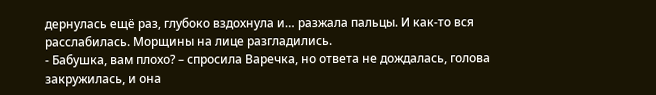дернулась ещё раз, глубоко вздохнула и… разжала пальцы. И как-то вся расслабилась. Морщины на лице разгладились.
- Бабушка, вам плохо? – спросила Варечка, но ответа не дождалась, голова закружилась, и она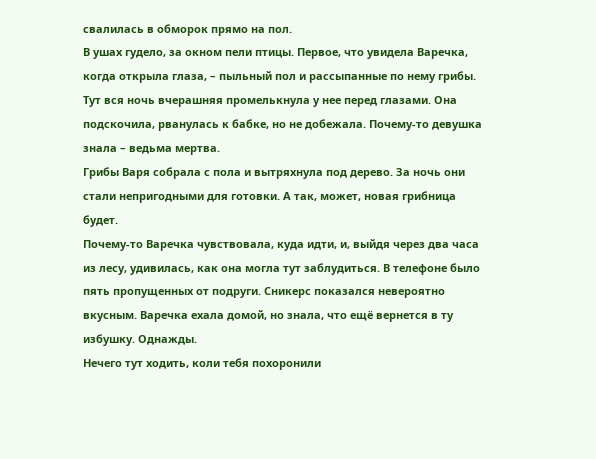свалилась в обморок прямо на пол.
В ушах гудело, за окном пели птицы. Первое, что увидела Варечка, когда открыла глаза, – пыльный пол и рассыпанные по нему грибы. Тут вся ночь вчерашняя промелькнула у нее перед глазами. Она подскочила, рванулась к бабке, но не добежала. Почему-то девушка знала – ведьма мертва.
Грибы Варя собрала с пола и вытряхнула под дерево. За ночь они стали непригодными для готовки. А так, может, новая грибница будет.
Почему-то Варечка чувствовала, куда идти, и, выйдя через два часа из лесу, удивилась, как она могла тут заблудиться. В телефоне было пять пропущенных от подруги. Сникерс показался невероятно вкусным. Варечка ехала домой, но знала, что ещё вернется в ту избушку. Однажды.
Нечего тут ходить, коли тебя похоронили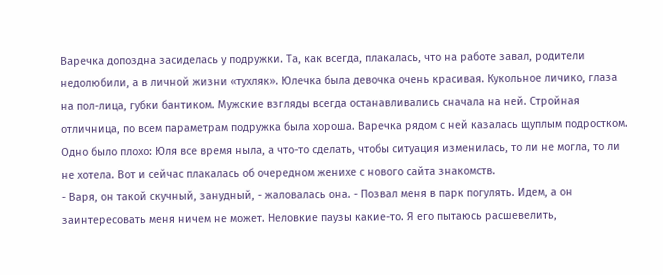Варечка допоздна засиделась у подружки. Та, как всегда, плакалась, что на работе завал, родители недолюбили, а в личной жизни «тухляк». Юлечка была девочка очень красивая. Кукольное личико, глаза на пол-лица, губки бантиком. Мужские взгляды всегда останавливались сначала на ней. Стройная отличница, по всем параметрам подружка была хороша. Варечка рядом с ней казалась щуплым подростком. Одно было плохо: Юля все время ныла, а что-то сделать, чтобы ситуация изменилась, то ли не могла, то ли не хотела. Вот и сейчас плакалась об очередном женихе с нового сайта знакомств.
- Варя, он такой скучный, занудный, - жаловалась она. - Позвал меня в парк погулять. Идем, а он заинтересовать меня ничем не может. Неловкие паузы какие-то. Я его пытаюсь расшевелить,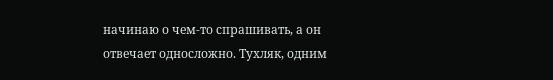начинаю о чем-то спрашивать, а он отвечает односложно. Тухляк, одним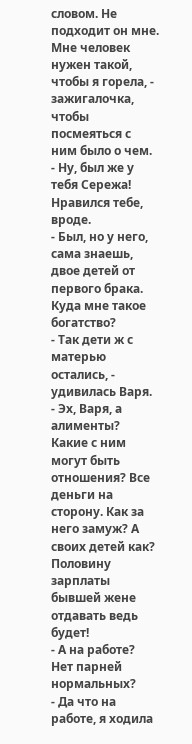словом. Не подходит он мне. Мне человек нужен такой, чтобы я горела, - зажигалочка, чтобы посмеяться с ним было о чем.
- Ну, был же у тебя Сережа! Нравился тебе, вроде.
- Был, но у него, сама знаешь, двое детей от первого брака. Куда мне такое богатство?
- Так дети ж с матерью остались, - удивилась Варя.
- Эх, Варя, а алименты? Какие с ним могут быть отношения? Все деньги на сторону. Как за него замуж? А своих детей как? Половину зарплаты бывшей жене отдавать ведь будет!
- А на работе? Нет парней нормальных?
- Да что на работе, я ходила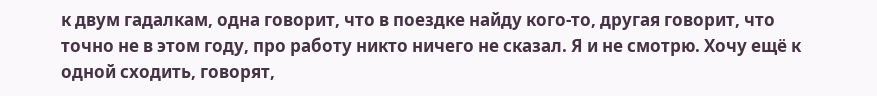к двум гадалкам, одна говорит, что в поездке найду кого-то, другая говорит, что точно не в этом году, про работу никто ничего не сказал. Я и не смотрю. Хочу ещё к одной сходить, говорят,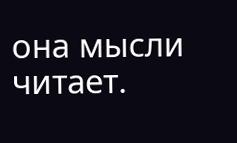она мысли читает.